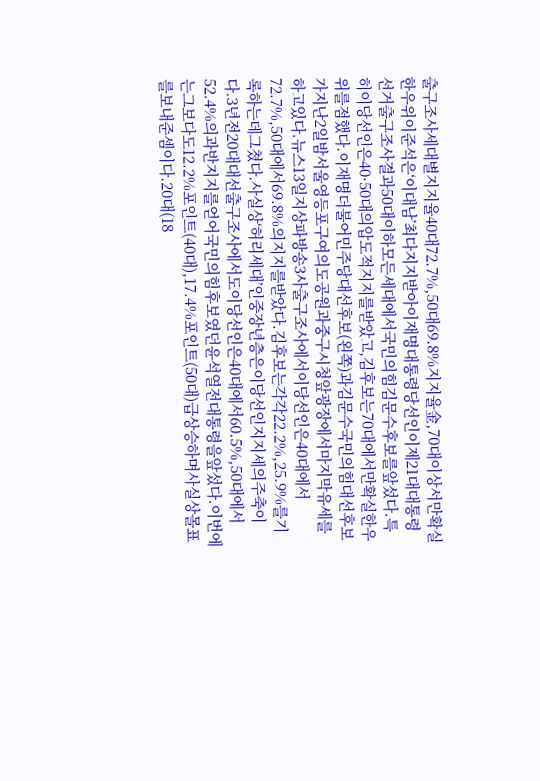출구조사세대별지지율40대72.7%,50대69.8%지지율金,70대이상서만확실한우위이준석은‘이대남’최다지지받아이재명대통령당선인이제21대대통령선거출구조사결과50대이하모든세대에서국민의힘김문수후보를앞섰다.특히이당선인은40·50대의압도적지지를받았고,김후보는70대에서만확실한우위를점했다.이재명더불어민주당대선후보(왼쪽)과김문수국민의힘대선후보가지난2일밤서울영등포구여의도공원과중구시청앞광장에서마지막유세를하고있다.뉴스13일지상파방송3사출구조사에서이당선인은40대에서72.7%,50대에서69.8%의지지를받았다.김후보는각각22.2%,25.9%를기록하는데그쳤다.사실상‘허리세대’인중장년층은이당선인지지세의주축이다.3년전20대대선출구조사에서도이당선인은40대에서60.5%,50대에서52.4%의과반지지를얻어국민의힘후보였던윤석열전대통령을앞섰다.이번에는그보다도12.2%포인트(40대),17.4%포인트(50대)급상승하며사실상몰표를보내준셈이다.20대(18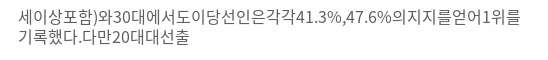세이상포함)와30대에서도이당선인은각각41.3%,47.6%의지지를얻어1위를기록했다.다만20대대선출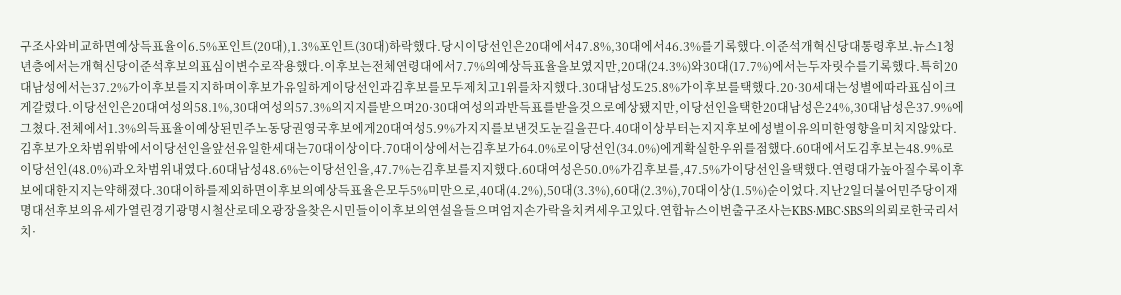구조사와비교하면예상득표율이6.5%포인트(20대),1.3%포인트(30대)하락했다.당시이당선인은20대에서47.8%,30대에서46.3%를기록했다.이준석개혁신당대통령후보.뉴스1청년층에서는개혁신당이준석후보의표심이변수로작용했다.이후보는전체연령대에서7.7%의예상득표율을보였지만,20대(24.3%)와30대(17.7%)에서는두자릿수를기록했다.특히20대남성에서는37.2%가이후보를지지하며이후보가유일하게이당선인과김후보를모두제치고1위를차지했다.30대남성도25.8%가이후보를택했다.20·30세대는성별에따라표심이크게갈렸다.이당선인은20대여성의58.1%,30대여성의57.3%의지지를받으며20·30대여성의과반득표를받을것으로예상됐지만,이당선인을택한20대남성은24%,30대남성은37.9%에그쳤다.전체에서1.3%의득표율이예상된민주노동당권영국후보에게20대여성5.9%가지지를보낸것도눈길을끈다.40대이상부터는지지후보에성별이유의미한영향을미치지않았다.김후보가오차범위밖에서이당선인을앞선유일한세대는70대이상이다.70대이상에서는김후보가64.0%로이당선인(34.0%)에게확실한우위를점했다.60대에서도김후보는48.9%로이당선인(48.0%)과오차범위내였다.60대남성48.6%는이당선인을,47.7%는김후보를지지했다.60대여성은50.0%가김후보를,47.5%가이당선인을택했다.연령대가높아질수록이후보에대한지지는약해졌다.30대이하를제외하면이후보의예상득표율은모두5%미만으로,40대(4.2%),50대(3.3%),60대(2.3%),70대이상(1.5%)순이었다.지난2일더불어민주당이재명대선후보의유세가열린경기광명시철산로데오광장을찾은시민들이이후보의연설을들으며엄지손가락을치켜세우고있다.연합뉴스이번출구조사는KBS·MBC·SBS의의뢰로한국리서치·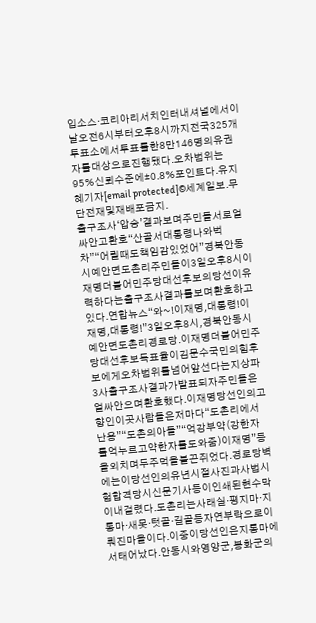입소스·코리아리서치인터내셔널에서이날오전6시부터오후8시까지전국325개투표소에서투표를한8만146명의유권자를대상으로진행됐다.오차범위는95%신뢰수준에±0.8%포인트다.유지혜기자[email protected]©세계일보.무단전재및재배포금지.
출구조사‘압승’결과보며주민들서로얼싸안고환호“산골서대통령나와벅차”“어릴때도책임감있었어”경북안동시예안면도촌리주민들이3일오후8시이재명더불어민주당대선후보의당선이유력하다는출구조사결과를보며환호하고있다.연합뉴스“와~!이재명,대통령!이재명,대통령!”3일오후8시,경북안동시예안면도촌리경로당.이재명더불어민주당대선후보득표율이김문수국민의힘후보에게오차범위를넘어앞선다는지상파3사출구조사결과가발표되자주민들은얼싸안으며환호했다.이재명당선인의고향인이곳사람들은저마다“도촌리에서난용”“도촌의아들”“억강부약(강한자를억누르고약한자를도와줌)이재명”등을외치며두주먹을불끈쥐었다.경로당벽에는이당선인의유년시절사진과사법시험합격당시신문기사등이인쇄된현수막이내걸렸다.도촌리는사래실·평지마·지통마·새못·텃골·길골등자연부락으로이뤄진마을이다.이중이당선인은지통마에서태어났다.안동시와영양군,봉화군의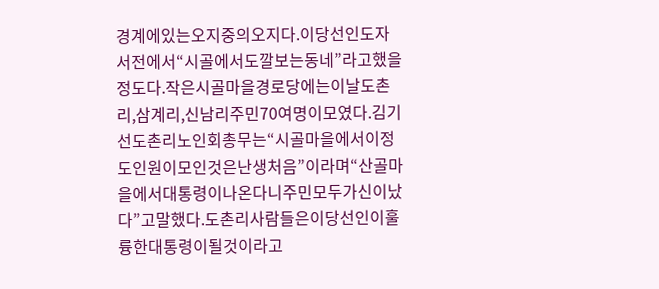경계에있는오지중의오지다.이당선인도자서전에서“시골에서도깔보는동네”라고했을정도다.작은시골마을경로당에는이날도촌리,삼계리,신남리주민70여명이모였다.김기선도촌리노인회총무는“시골마을에서이정도인원이모인것은난생처음”이라며“산골마을에서대통령이나온다니주민모두가신이났다”고말했다.도촌리사람들은이당선인이훌륭한대통령이될것이라고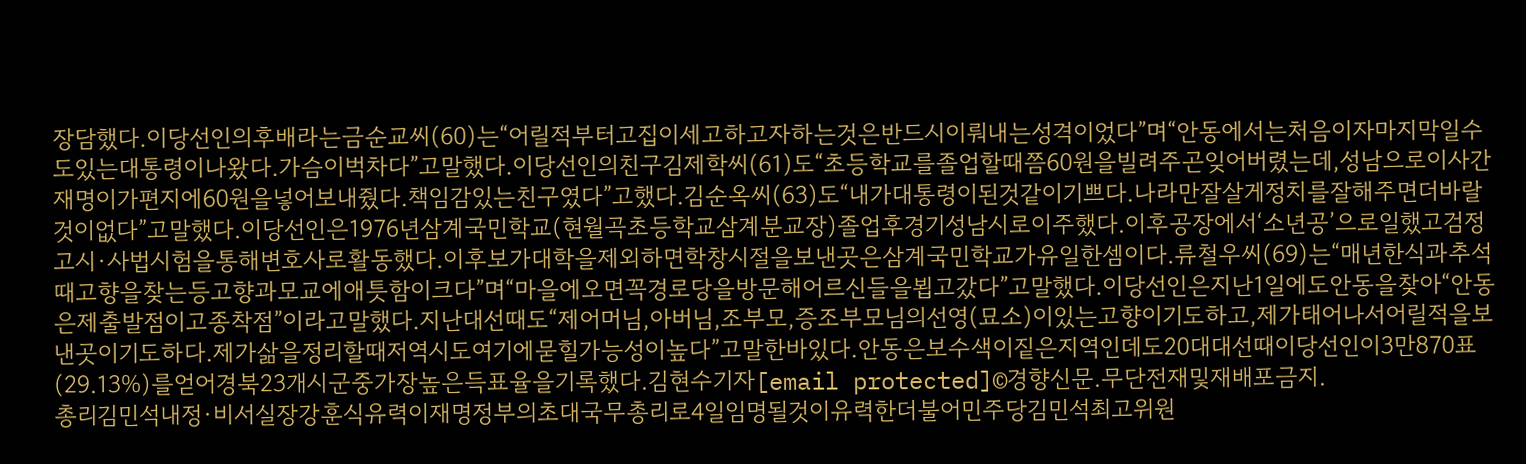장담했다.이당선인의후배라는금순교씨(60)는“어릴적부터고집이세고하고자하는것은반드시이뤄내는성격이었다”며“안동에서는처음이자마지막일수도있는대통령이나왔다.가슴이벅차다”고말했다.이당선인의친구김제학씨(61)도“초등학교를졸업할때쯤60원을빌려주곤잊어버렸는데,성남으로이사간재명이가편지에60원을넣어보내줬다.책임감있는친구였다”고했다.김순옥씨(63)도“내가대통령이된것같이기쁘다.나라만잘살게정치를잘해주면더바랄것이없다”고말했다.이당선인은1976년삼계국민학교(현월곡초등학교삼계분교장)졸업후경기성남시로이주했다.이후공장에서‘소년공’으로일했고검정고시·사법시험을통해변호사로활동했다.이후보가대학을제외하면학창시절을보낸곳은삼계국민학교가유일한셈이다.류철우씨(69)는“매년한식과추석때고향을찾는등고향과모교에애틋함이크다”며“마을에오면꼭경로당을방문해어르신들을뵙고갔다”고말했다.이당선인은지난1일에도안동을찾아“안동은제출발점이고종착점”이라고말했다.지난대선때도“제어머님,아버님,조부모,증조부모님의선영(묘소)이있는고향이기도하고,제가태어나서어릴적을보낸곳이기도하다.제가삶을정리할때저역시도여기에묻힐가능성이높다”고말한바있다.안동은보수색이짙은지역인데도20대대선때이당선인이3만870표(29.13%)를얻어경북23개시군중가장높은득표율을기록했다.김현수기자[email protected]©경향신문.무단전재및재배포금지.
총리김민석내정·비서실장강훈식유력이재명정부의초대국무총리로4일임명될것이유력한더불어민주당김민석최고위원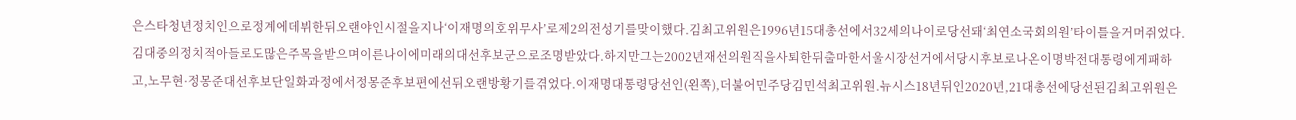은스타청년정치인으로정계에데뷔한뒤오랜야인시절을지나‘이재명의호위무사’로제2의전성기를맞이했다.김최고위원은1996년15대총선에서32세의나이로당선돼‘최연소국회의원’타이틀을거머쥐었다.김대중의정치적아들로도많은주목을받으며이른나이에미래의대선후보군으로조명받았다.하지만그는2002년재선의원직을사퇴한뒤출마한서울시장선거에서당시후보로나온이명박전대통령에게패하고,노무현·정몽준대선후보단일화과정에서정몽준후보편에선뒤오랜방황기를겪었다.이재명대통령당선인(왼쪽),더불어민주당김민석최고위원.뉴시스18년뒤인2020년,21대총선에당선된김최고위원은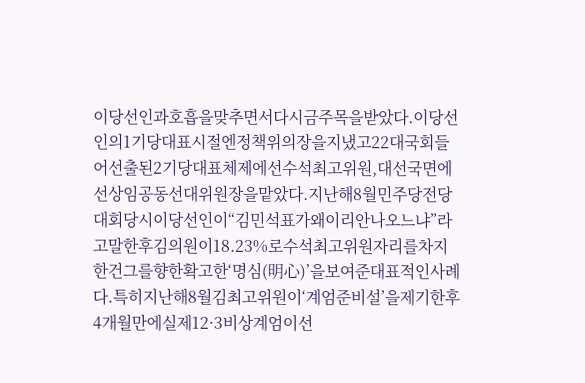이당선인과호흡을맞추면서다시금주목을받았다.이당선인의1기당대표시절엔정책위의장을지냈고22대국회들어선출된2기당대표체제에선수석최고위원,대선국면에선상임공동선대위원장을맡았다.지난해8월민주당전당대회당시이당선인이“김민석표가왜이리안나오느냐”라고말한후김의원이18.23%로수석최고위원자리를차지한건그를향한확고한‘명심(明心)’을보여준대표적인사례다.특히지난해8월김최고위원이‘계엄준비설’을제기한후4개월만에실제12·3비상계엄이선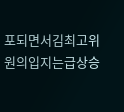포되면서김최고위원의입지는급상승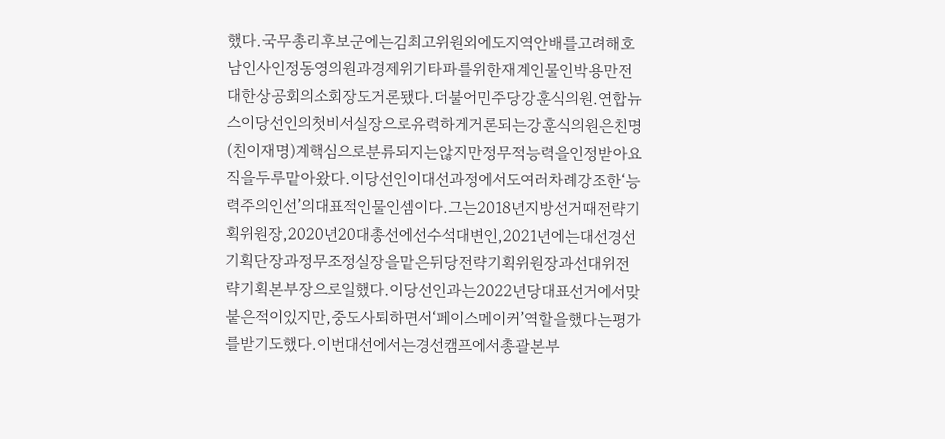했다.국무총리후보군에는김최고위원외에도지역안배를고려해호남인사인정동영의원과경제위기타파를위한재계인물인박용만전대한상공회의소회장도거론됐다.더불어민주당강훈식의원.연합뉴스이당선인의첫비서실장으로유력하게거론되는강훈식의원은친명(친이재명)계핵심으로분류되지는않지만정무적능력을인정받아요직을두루맡아왔다.이당선인이대선과정에서도여러차례강조한‘능력주의인선’의대표적인물인셈이다.그는2018년지방선거때전략기획위원장,2020년20대총선에선수석대변인,2021년에는대선경선기획단장과정무조정실장을맡은뒤당전략기획위원장과선대위전략기획본부장으로일했다.이당선인과는2022년당대표선거에서맞붙은적이있지만,중도사퇴하면서‘페이스메이커’역할을했다는평가를받기도했다.이번대선에서는경선캠프에서총괄본부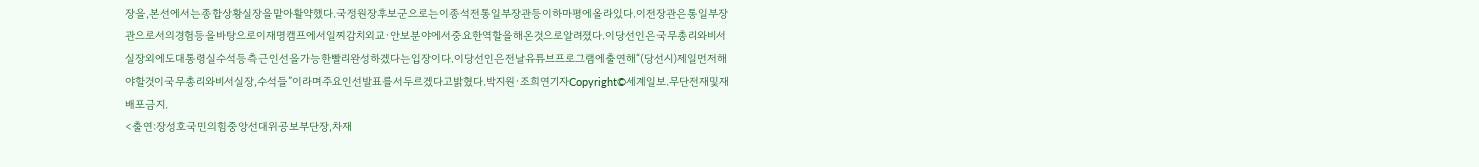장을,본선에서는종합상황실장을맡아활약했다.국정원장후보군으로는이종석전통일부장관등이하마평에올라있다.이전장관은통일부장관으로서의경험등을바탕으로이재명캠프에서일찌감치외교·안보분야에서중요한역할을해온것으로알려졌다.이당선인은국무총리와비서실장외에도대통령실수석등측근인선을가능한빨리완성하겠다는입장이다.이당선인은전날유튜브프로그램에출연해“(당선시)제일먼저해야할것이국무총리와비서실장,수석들”이라며주요인선발표를서두르겠다고밝혔다.박지원·조희연기자Copyright©세계일보.무단전재및재배포금지.
<출연:장성호국민의힘중앙선대위공보부단장,차재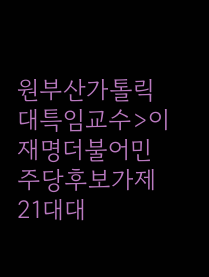원부산가톨릭대특임교수>이재명더불어민주당후보가제21대대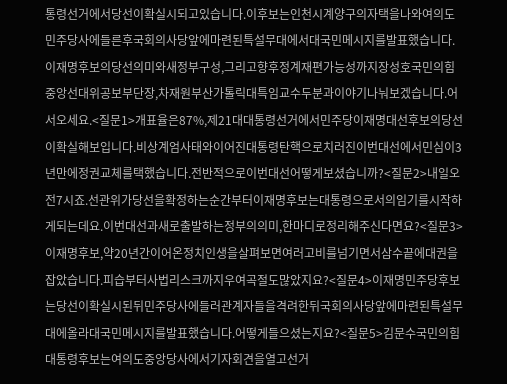통령선거에서당선이확실시되고있습니다.이후보는인천시계양구의자택을나와여의도민주당사에들른후국회의사당앞에마련된특설무대에서대국민메시지를발표했습니다.이재명후보의당선의미와새정부구성,그리고향후정계재편가능성까지장성호국민의힘중앙선대위공보부단장,차재원부산가톨릭대특임교수두분과이야기나눠보겠습니다.어서오세요.<질문1>개표율은87%,제21대대통령선거에서민주당이재명대선후보의당선이확실해보입니다.비상계엄사태와이어진대통령탄핵으로치러진이번대선에서민심이3년만에정권교체를택했습니다.전반적으로이번대선어떻게보셨습니까?<질문2>내일오전7시죠.선관위가당선을확정하는순간부터이재명후보는대통령으로서의임기를시작하게되는데요.이번대선과새로출발하는정부의의미,한마디로정리해주신다면요?<질문3>이재명후보,약20년간이어온정치인생을살펴보면여러고비를넘기면서삼수끝에대권을잡았습니다.피습부터사법리스크까지우여곡절도많았지요?<질문4>이재명민주당후보는당선이확실시된뒤민주당사에들러관계자들을격려한뒤국회의사당앞에마련된특설무대에올라대국민메시지를발표했습니다.어떻게들으셨는지요?<질문5>김문수국민의힘대통령후보는여의도중앙당사에서기자회견을열고선거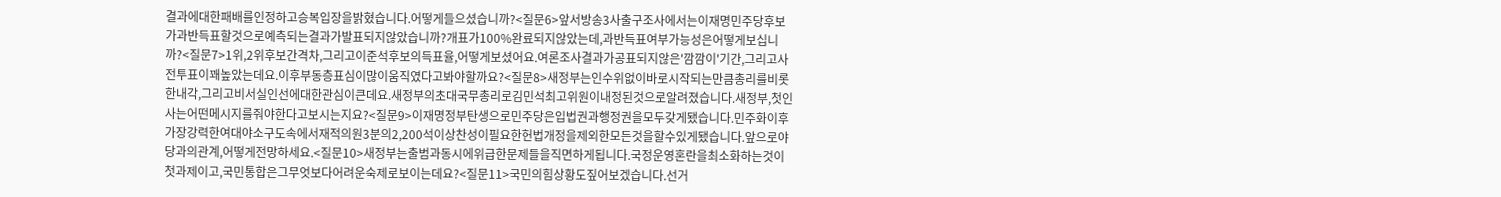결과에대한패배를인정하고승복입장을밝혔습니다.어떻게들으셨습니까?<질문6>앞서방송3사출구조사에서는이재명민주당후보가과반득표할것으로예측되는결과가발표되지않았습니까?개표가100%완료되지않았는데,과반득표여부가능성은어떻게보십니까?<질문7>1위,2위후보간격차,그리고이준석후보의득표율,어떻게보셨어요.여론조사결과가공표되지않은'깜깜이'기간,그리고사전투표이꽤높았는데요.이후부동층표심이많이움직였다고봐야할까요?<질문8>새정부는인수위없이바로시작되는만큼총리를비롯한내각,그리고비서실인선에대한관심이큰데요.새정부의초대국무총리로김민석최고위원이내정된것으로알려졌습니다.새정부,첫인사는어떤메시지를줘야한다고보시는지요?<질문9>이재명정부탄생으로민주당은입법권과행정권을모두갖게됐습니다.민주화이후가장강력한여대야소구도속에서재적의원3분의2,200석이상찬성이필요한헌법개정을제외한모든것을할수있게됐습니다.앞으로야당과의관계,어떻게전망하세요.<질문10>새정부는출범과동시에위급한문제들을직면하게됩니다.국정운영혼란을최소화하는것이첫과제이고,국민통합은그무엇보다어려운숙제로보이는데요?<질문11>국민의힘상황도짚어보겠습니다.선거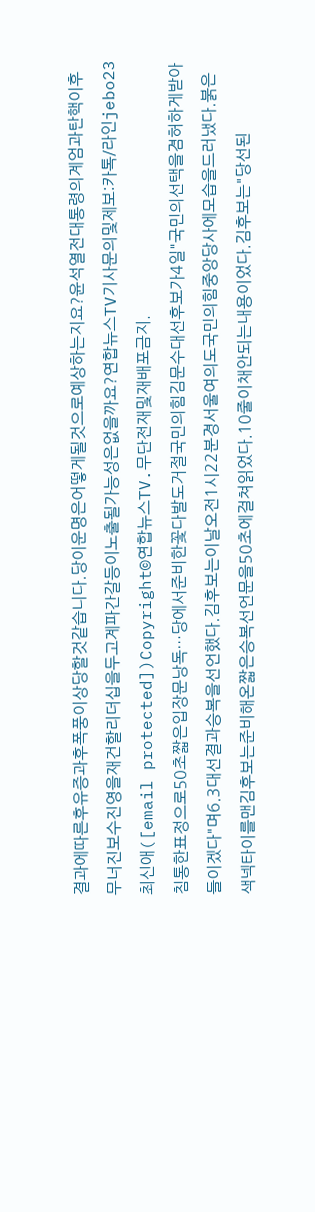결과에따른후유증과후폭풍이상당할것같습니다.당이운명은어떻게될것으로예상하는지요?윤석열전대통령의계엄과탄핵이후무너진보수진영을재건할리더십을두고계파간갈등이노출될가능성은없을까요?연합뉴스TV기사문의및제보:카톡/라인jebo23최신애([email protected])Copyright©연합뉴스TV.무단전재및재배포금지.
침통한표정으로50초짧은입장문낭독…당에서준비한꽃다발도거절국민의힘김문수대선후보가4일"국민의선택을겸허하게받아들이겠다"며6.3대선결과승복을선언했다.김후보는이날오전1시22분경서울여의도국민의힘중앙당사에모습을드러냈다.붉은색넥타이를맨김후보는준비해온짧은승복선언문을50초에걸쳐읽었다.10줄이채안되는내용이었다.김후보는"당선된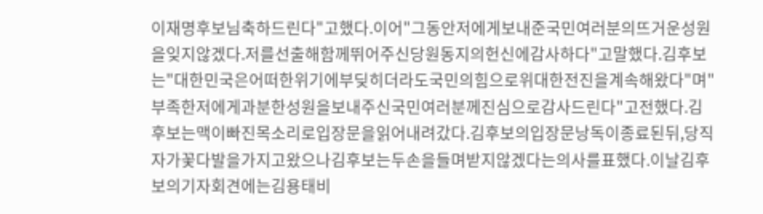이재명후보님축하드린다"고했다.이어"그동안저에게보내준국민여러분의뜨거운성원을잊지않겠다.저를선출해함께뛰어주신당원동지의헌신에감사하다"고말했다.김후보는"대한민국은어떠한위기에부딪히더라도국민의힘으로위대한전진을계속해왔다"며"부족한저에게과분한성원을보내주신국민여러분께진심으로감사드린다"고전했다.김후보는맥이빠진목소리로입장문을읽어내려갔다.김후보의입장문낭독이종료된뒤,당직자가꽃다발을가지고왔으나김후보는두손을들며받지않겠다는의사를표했다.이날김후보의기자회견에는김용태비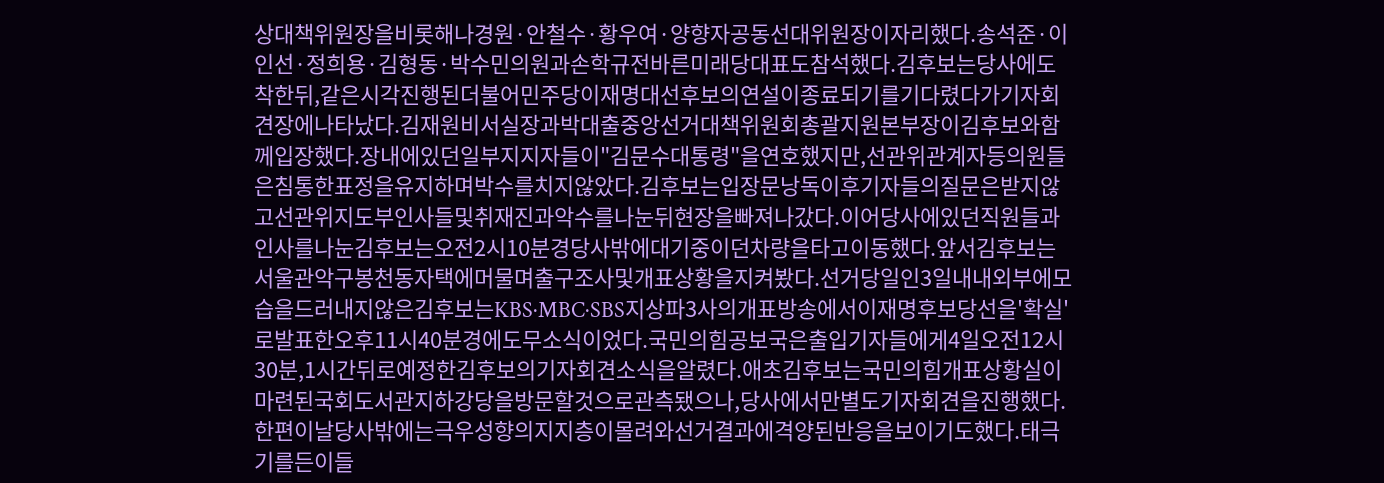상대책위원장을비롯해나경원·안철수·황우여·양향자공동선대위원장이자리했다.송석준·이인선·정희용·김형동·박수민의원과손학규전바른미래당대표도참석했다.김후보는당사에도착한뒤,같은시각진행된더불어민주당이재명대선후보의연설이종료되기를기다렸다가기자회견장에나타났다.김재원비서실장과박대출중앙선거대책위원회총괄지원본부장이김후보와함께입장했다.장내에있던일부지지자들이"김문수대통령"을연호했지만,선관위관계자등의원들은침통한표정을유지하며박수를치지않았다.김후보는입장문낭독이후기자들의질문은받지않고선관위지도부인사들및취재진과악수를나눈뒤현장을빠져나갔다.이어당사에있던직원들과인사를나눈김후보는오전2시10분경당사밖에대기중이던차량을타고이동했다.앞서김후보는서울관악구봉천동자택에머물며출구조사및개표상황을지켜봤다.선거당일인3일내내외부에모습을드러내지않은김후보는KBS·MBC·SBS지상파3사의개표방송에서이재명후보당선을'확실'로발표한오후11시40분경에도무소식이었다.국민의힘공보국은출입기자들에게4일오전12시30분,1시간뒤로예정한김후보의기자회견소식을알렸다.애초김후보는국민의힘개표상황실이마련된국회도서관지하강당을방문할것으로관측됐으나,당사에서만별도기자회견을진행했다.한편이날당사밖에는극우성향의지지층이몰려와선거결과에격양된반응을보이기도했다.태극기를든이들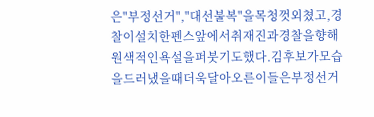은"부정선거","대선불복"을목청껏외쳤고,경찰이설치한펜스앞에서취재진과경찰을향해원색적인욕설을퍼붓기도했다.김후보가모습을드러냈을때더욱달아오른이들은부정선거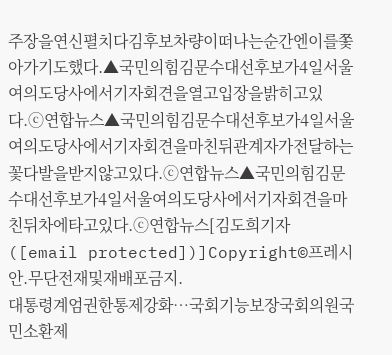주장을연신펼치다김후보차량이떠나는순간엔이를쫓아가기도했다.▲국민의힘김문수대선후보가4일서울여의도당사에서기자회견을열고입장을밝히고있다.ⓒ연합뉴스▲국민의힘김문수대선후보가4일서울여의도당사에서기자회견을마친뒤관계자가전달하는꽃다발을받지않고있다.ⓒ연합뉴스▲국민의힘김문수대선후보가4일서울여의도당사에서기자회견을마친뒤차에타고있다.ⓒ연합뉴스[김도희기자([email protected])]Copyright©프레시안.무단전재및재배포금지.
대통령계엄권한통제강화…국회기능보장국회의원국민소환제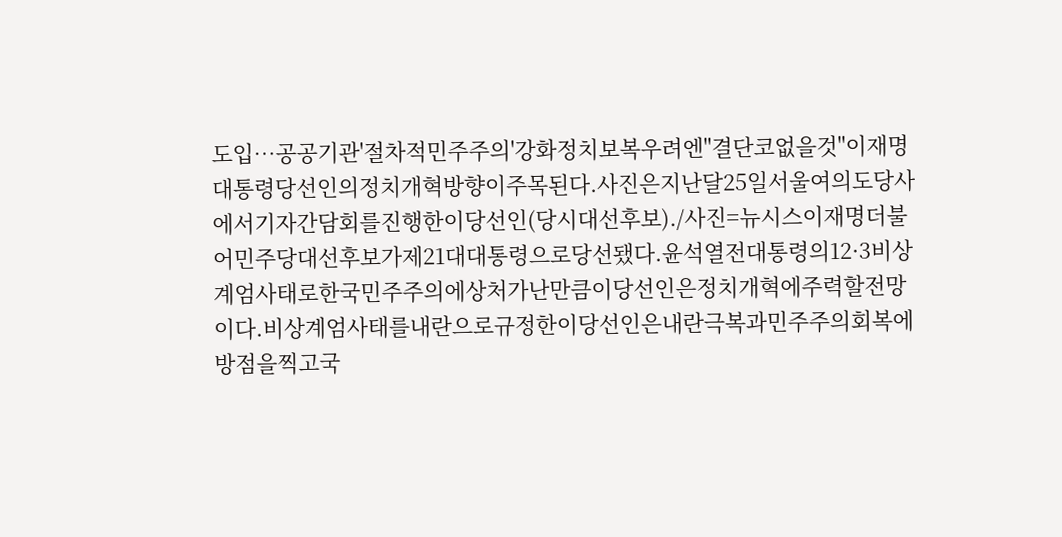도입…공공기관'절차적민주주의'강화정치보복우려엔"결단코없을것"이재명대통령당선인의정치개혁방향이주목된다.사진은지난달25일서울여의도당사에서기자간담회를진행한이당선인(당시대선후보)./사진=뉴시스이재명더불어민주당대선후보가제21대대통령으로당선됐다.윤석열전대통령의12·3비상계엄사태로한국민주주의에상처가난만큼이당선인은정치개혁에주력할전망이다.비상계엄사태를내란으로규정한이당선인은내란극복과민주주의회복에방점을찍고국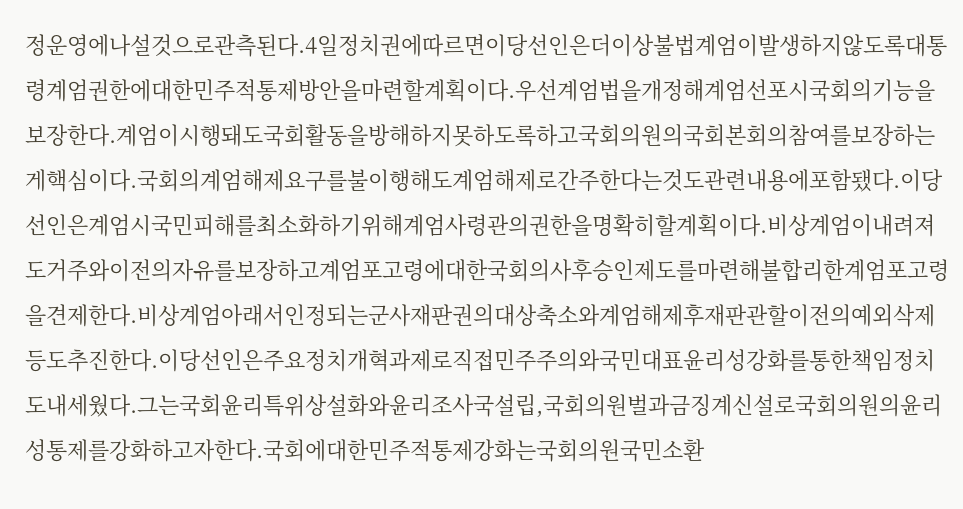정운영에나설것으로관측된다.4일정치권에따르면이당선인은더이상불법계엄이발생하지않도록대통령계엄권한에대한민주적통제방안을마련할계획이다.우선계엄법을개정해계엄선포시국회의기능을보장한다.계엄이시행돼도국회활동을방해하지못하도록하고국회의원의국회본회의참여를보장하는게핵심이다.국회의계엄해제요구를불이행해도계엄해제로간주한다는것도관련내용에포함됐다.이당선인은계엄시국민피해를최소화하기위해계엄사령관의권한을명확히할계획이다.비상계엄이내려져도거주와이전의자유를보장하고계엄포고령에대한국회의사후승인제도를마련해불합리한계엄포고령을견제한다.비상계엄아래서인정되는군사재판권의대상축소와계엄해제후재판관할이전의예외삭제등도추진한다.이당선인은주요정치개혁과제로직접민주주의와국민대표윤리성강화를통한책임정치도내세웠다.그는국회윤리특위상설화와윤리조사국설립,국회의원벌과금징계신설로국회의원의윤리성통제를강화하고자한다.국회에대한민주적통제강화는국회의원국민소환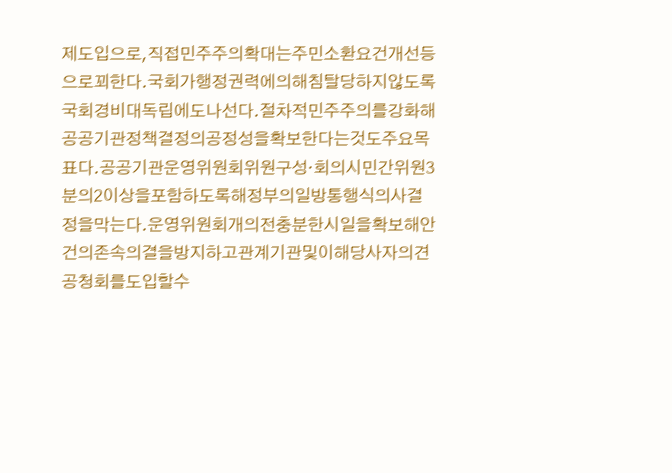제도입으로,직접민주주의확대는주민소환요건개선등으로꾀한다.국회가행정권력에의해침탈당하지않도록국회경비대독립에도나선다.절차적민주주의를강화해공공기관정책결정의공정성을확보한다는것도주요목표다.공공기관운영위원회위원구성·회의시민간위원3분의2이상을포함하도록해정부의일방통행식의사결정을막는다.운영위원회개의전충분한시일을확보해안건의존속의결을방지하고관계기관및이해당사자의견공청회를도입할수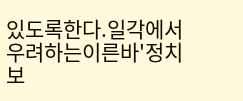있도록한다.일각에서우려하는이른바'정치보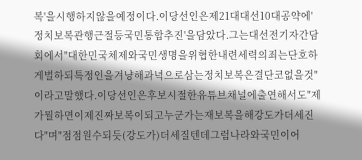복'을시행하지않을예정이다.이당선인은제21대대선10대공약에'정치보복관행근절등국민통합추진'을담았다.그는대선전기자간담회에서"대한민국체제와국민생명을위협한내련세력의죄는단호하게벌하되특정인을겨냥해과녁으로삼는정치보복은결단코없을것"이라고말했다.이당선인은후보시절한유튜브채널에출연해서도"제가뭘하면이제진짜보복이되고누군가는재보복을해강도가더세진다"며"점점원수되듯(강도가)더세질텐데그럼나라와국민이어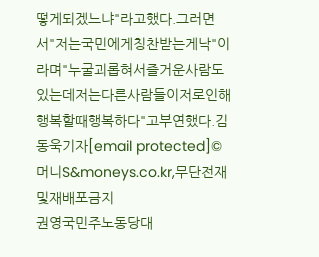떻게되겠느냐"라고했다.그러면서"저는국민에게칭찬받는게낙"이라며"누굴괴롭혀서즐거운사람도있는데저는다른사람들이저로인해행복할때행복하다"고부연했다.김동욱기자[email protected]©머니S&moneys.co.kr,무단전재및재배포금지
권영국민주노동당대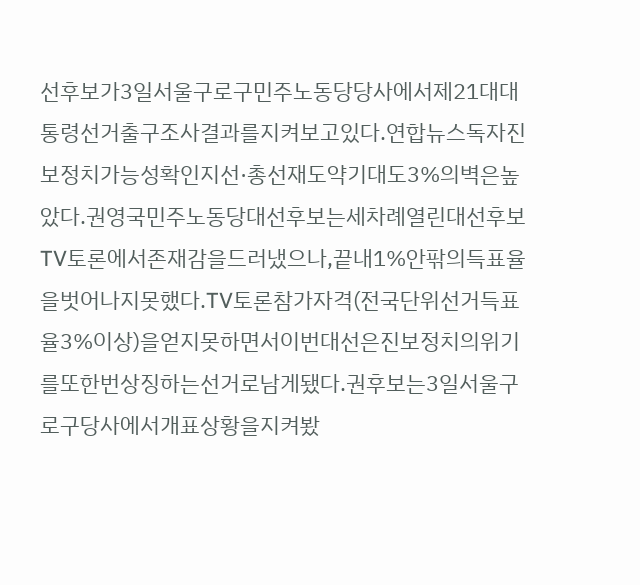선후보가3일서울구로구민주노동당당사에서제21대대통령선거출구조사결과를지켜보고있다.연합뉴스독자진보정치가능성확인지선·총선재도약기대도3%의벽은높았다.권영국민주노동당대선후보는세차례열린대선후보TV토론에서존재감을드러냈으나,끝내1%안팎의득표율을벗어나지못했다.TV토론참가자격(전국단위선거득표율3%이상)을얻지못하면서이번대선은진보정치의위기를또한번상징하는선거로남게됐다.권후보는3일서울구로구당사에서개표상황을지켜봤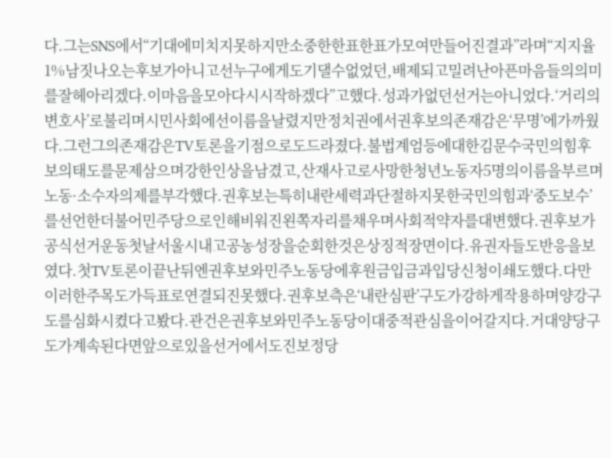다.그는SNS에서“기대에미치지못하지만소중한한표한표가모여만들어진결과”라며“지지율1%남짓나오는후보가아니고선누구에게도기댈수없었던,배제되고밀려난아픈마음들의의미를잘헤아리겠다.이마음을모아다시시작하겠다”고했다.성과가없던선거는아니었다.‘거리의변호사’로불리며시민사회에선이름을날렸지만정치권에서권후보의존재감은‘무명’에가까웠다.그런그의존재감은TV토론을기점으로도드라졌다.불법계엄등에대한김문수국민의힘후보의태도를문제삼으며강한인상을남겼고,산재사고로사망한청년노동자5명의이름을부르며노동·소수자의제를부각했다.권후보는특히내란세력과단절하지못한국민의힘과‘중도보수’를선언한더불어민주당으로인해비워진왼쪽자리를채우며사회적약자를대변했다.권후보가공식선거운동첫날서울시내고공농성장을순회한것은상징적장면이다.유권자들도반응을보였다.첫TV토론이끝난뒤엔권후보와민주노동당에후원금입금과입당신청이쇄도했다.다만이러한주목도가득표로연결되진못했다.권후보측은‘내란심판’구도가강하게작용하며양강구도를심화시켰다고봤다.관건은권후보와민주노동당이대중적관심을이어갈지다.거대양당구도가계속된다면앞으로있을선거에서도진보정당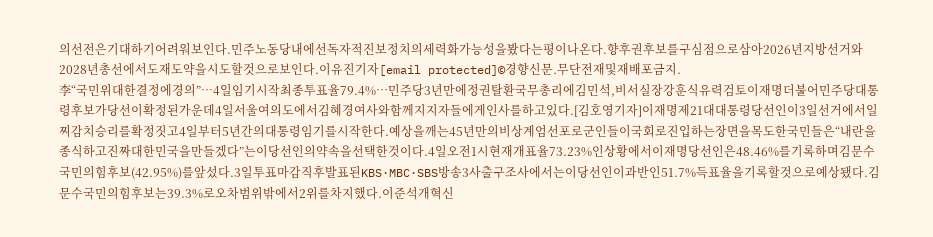의선전은기대하기어려워보인다.민주노동당내에선독자적진보정치의세력화가능성을봤다는평이나온다.향후권후보를구심점으로삼아2026년지방선거와2028년총선에서도재도약을시도할것으로보인다.이유진기자[email protected]©경향신문.무단전재및재배포금지.
李“국민위대한결정에경의”…4일임기시작최종투표율79.4%…민주당3년만에정권탈환국무총리에김민석,비서실장강훈식유력검토이재명더불어민주당대통령후보가당선이확정된가운데4일서울여의도에서김혜경여사와함께지지자들에게인사를하고있다.[김호영기자]이재명제21대대통령당선인이3일선거에서일찌감치승리를확정짓고4일부터5년간의대통령임기를시작한다.예상을깨는45년만의비상계엄선포로군인들이국회로진입하는장면을목도한국민들은“내란을종식하고진짜대한민국을만들겠다”는이당선인의약속을선택한것이다.4일오전1시현재개표율73.23%인상황에서이재명당선인은48.46%를기록하며김문수국민의힘후보(42.95%)를앞섰다.3일투표마감직후발표된KBS·MBC·SBS방송3사출구조사에서는이당선인이과반인51.7%득표율을기록할것으로예상됐다.김문수국민의힘후보는39.3%로오차범위밖에서2위를차지했다.이준석개혁신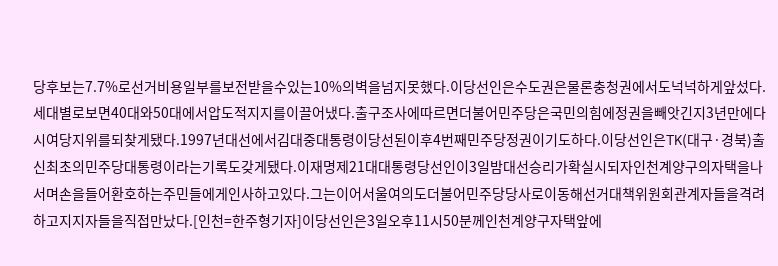당후보는7.7%로선거비용일부를보전받을수있는10%의벽을넘지못했다.이당선인은수도권은물론충청권에서도넉넉하게앞섰다.세대별로보면40대와50대에서압도적지지를이끌어냈다.출구조사에따르면더불어민주당은국민의힘에정권을빼앗긴지3년만에다시여당지위를되찾게됐다.1997년대선에서김대중대통령이당선된이후4번째민주당정권이기도하다.이당선인은TK(대구·경북)출신최초의민주당대통령이라는기록도갖게됐다.이재명제21대대통령당선인이3일밤대선승리가확실시되자인천계양구의자택을나서며손을들어환호하는주민들에게인사하고있다.그는이어서울여의도더불어민주당당사로이동해선거대책위원회관계자들을격려하고지지자들을직접만났다.[인천=한주형기자]이당선인은3일오후11시50분께인천계양구자택앞에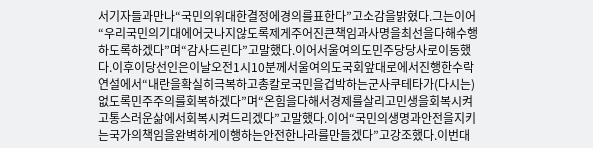서기자들과만나“국민의위대한결정에경의를표한다”고소감을밝혔다.그는이어“우리국민의기대에어긋나지않도록제게주어진큰책임과사명을최선을다해수행하도록하겠다”며“감사드린다”고말했다.이어서울여의도민주당당사로이동했다.이후이당선인은이날오전1시10분께서울여의도국회앞대로에서진행한수락연설에서“내란을확실히극복하고총칼로국민을겁박하는군사쿠테타가(다시는)없도록민주주의를회복하겠다”며“온힘을다해서경제를살리고민생을회복시켜고통스러운삶에서회복시켜드리겠다”고말했다.이어“국민의생명과안전을지키는국가의책임을완벽하게이행하는안전한나라를만들겠다”고강조했다.이번대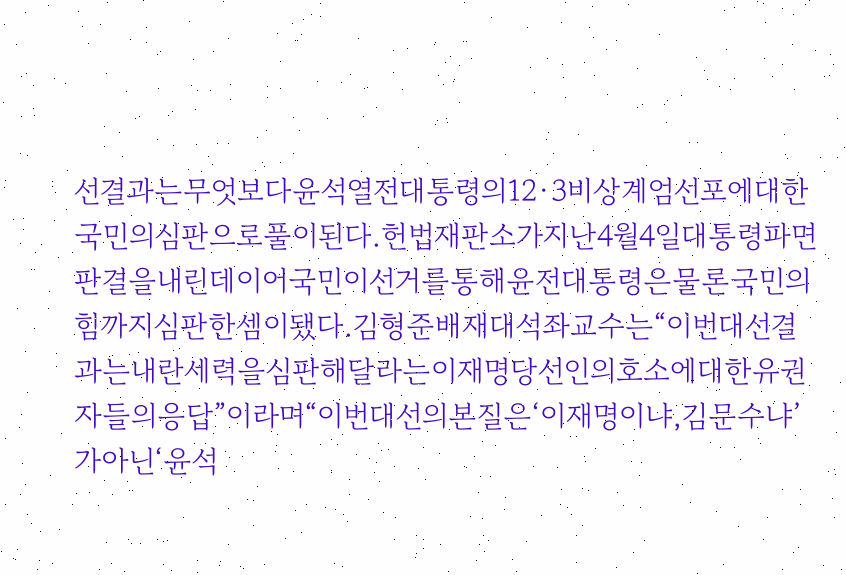선결과는무엇보다윤석열전대통령의12·3비상계엄선포에대한국민의심판으로풀이된다.헌법재판소가지난4월4일대통령파면판결을내린데이어국민이선거를통해윤전대통령은물론국민의힘까지심판한셈이됐다.김형준배재대석좌교수는“이번대선결과는내란세력을심판해달라는이재명당선인의호소에대한유권자들의응답”이라며“이번대선의본질은‘이재명이냐,김문수냐’가아닌‘윤석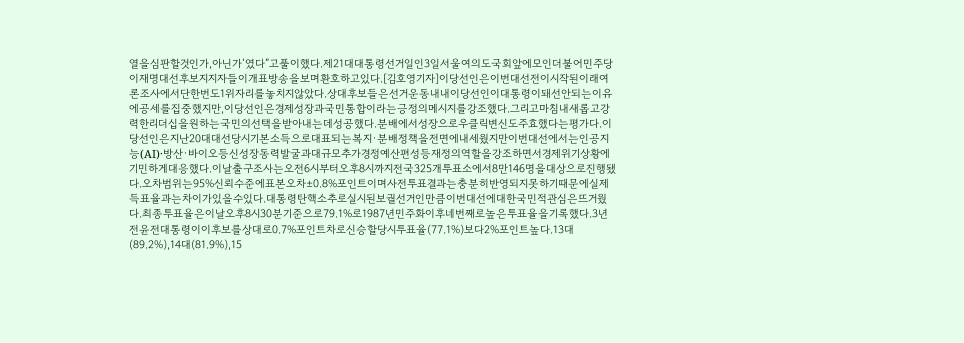열을심판할것인가,아닌가’였다”고풀이했다.제21대대통령선거일인3일서울여의도국회앞에모인더불어민주당이재명대선후보지지자들이개표방송을보며환호하고있다.[김호영기자]이당선인은이번대선전이시작된이래여론조사에서단한번도1위자리를놓치지않았다.상대후보들은선거운동내내이당선인이대통령이돼선안되는이유에공세를집중했지만,이당선인은경제성장과국민통합이라는긍정의메시지를강조했다.그리고마침내새롭고강력한리더십을원하는국민의선택을받아내는데성공했다.분배에서성장으로우클릭변신도주효했다는평가다.이당선인은지난20대대선당시기본소득으로대표되는복지·분배정책을전면에내세웠지만이번대선에서는인공지능(AI)·방산·바이오등신성장동력발굴과대규모추가경정예산편성등재정의역할을강조하면서경제위기상황에기민하게대응했다.이날출구조사는오전6시부터오후8시까지전국325개투표소에서8만146명을대상으로진행됐다.오차범위는95%신뢰수준에표본오차±0.8%포인트이며사전투표결과는충분히반영되지못하기때문에실제득표율과는차이가있을수있다.대통령탄핵소추로실시된보궐선거인만큼이번대선에대한국민적관심은뜨거웠다.최종투표율은이날오후8시30분기준으로79.1%로1987년민주화이후네번째로높은투표율을기록했다.3년전윤전대통령이이후보를상대로0.7%포인트차로신승할당시투표율(77.1%)보다2%포인트높다.13대(89.2%),14대(81.9%),15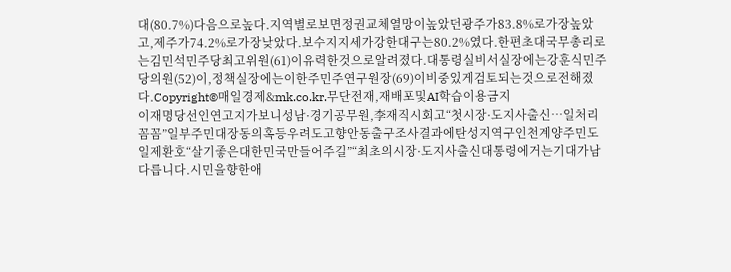대(80.7%)다음으로높다.지역별로보면정권교체열망이높았던광주가83.8%로가장높았고,제주가74.2%로가장낮았다.보수지지세가강한대구는80.2%였다.한편초대국무총리로는김민석민주당최고위원(61)이유력한것으로알려졌다.대통령실비서실장에는강훈식민주당의원(52)이,정책실장에는이한주민주연구원장(69)이비중있게검토되는것으로전해졌다.Copyright©매일경제&mk.co.kr.무단전재,재배포및AI학습이용금지
이재명당선인연고지가보니성남·경기공무원,李재직시회고“첫시장·도지사출신…일처리꼼꼼”일부주민대장동의혹등우려도고향안동출구조사결과에탄성지역구인천계양주민도일제환호“살기좋은대한민국만들어주길”“최초의시장·도지사출신대통령에거는기대가남다릅니다.시민을향한애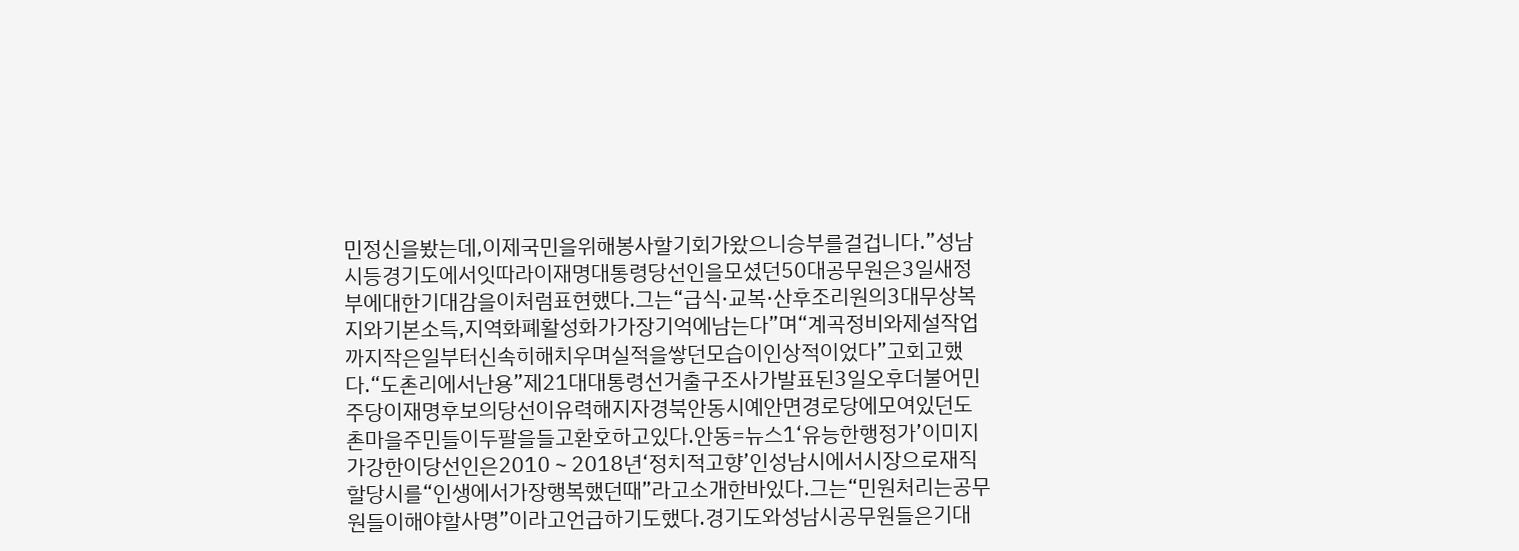민정신을봤는데,이제국민을위해봉사할기회가왔으니승부를걸겁니다.”성남시등경기도에서잇따라이재명대통령당선인을모셨던50대공무원은3일새정부에대한기대감을이처럼표현했다.그는“급식·교복·산후조리원의3대무상복지와기본소득,지역화폐활성화가가장기억에남는다”며“계곡정비와제설작업까지작은일부터신속히해치우며실적을쌓던모습이인상적이었다”고회고했다.“도촌리에서난용”제21대대통령선거출구조사가발표된3일오후더불어민주당이재명후보의당선이유력해지자경북안동시예안면경로당에모여있던도촌마을주민들이두팔을들고환호하고있다.안동=뉴스1‘유능한행정가’이미지가강한이당선인은2010∼2018년‘정치적고향’인성남시에서시장으로재직할당시를“인생에서가장행복했던때”라고소개한바있다.그는“민원처리는공무원들이해야할사명”이라고언급하기도했다.경기도와성남시공무원들은기대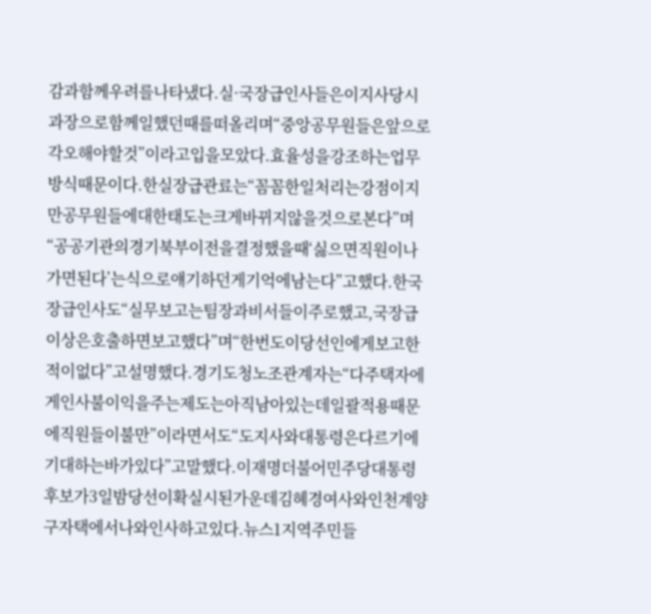감과함께우려를나타냈다.실·국장급인사들은이지사당시과장으로함께일했던때를떠올리며“중앙공무원들은앞으로각오해야할것”이라고입을모았다.효율성을강조하는업무방식때문이다.한실장급관료는“꼼꼼한일처리는강점이지만공무원들에대한태도는크게바뀌지않을것으로본다”며“공공기관의경기북부이전을결정했을때‘싫으면직원이나가면된다’는식으로얘기하던게기억에남는다”고했다.한국장급인사도“실무보고는팀장과비서들이주로했고,국장급이상은호출하면보고했다”며“한번도이당선인에게보고한적이없다”고설명했다.경기도청노조관계자는“다주택자에게인사불이익을주는제도는아직남아있는데일괄적용때문에직원들이불만”이라면서도“도지사와대통령은다르기에기대하는바가있다”고말했다.이재명더불어민주당대통령후보가3일밤당선이확실시된가운데김혜경여사와인천계양구자택에서나와인사하고있다.뉴스1지역주민들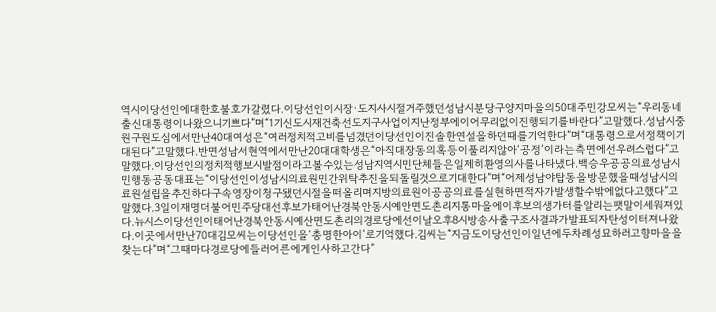역시이당선인에대한호불호가갈렸다.이당선인이시장·도지사시절거주했던성남시분당구양지마을의50대주민강모씨는“우리동네출신대통령이나왔으니기쁘다”며“1기신도시재건축선도지구사업이지난정부에이어무리없이진행되기를바란다”고말했다.성남시중원구원도심에서만난40대여성은“여러정치적고비를넘겼던이당선인이진솔한연설을하던때를기억한다”며“대통령으로서정책이기대된다”고말했다.반면성남서현역에서만난20대대학생은“아직대장동의혹등이풀리지않아‘공정’이라는측면에선우려스럽다”고말했다.이당선인의정치적행보시발점이라고볼수있는성남지역시민단체들은일제히환영의사를나타냈다.백승우공공의료성남시민행동공동대표는“이당선인이성남시의료원민간위탁추진을되돌릴것으로기대한다”며“어제성남야탑동을방문했을때성남시의료원설립을추진하다구속영장이청구됐던시절을떠올리며지방의료원이공공의료를실현하면적자가발생할수밖에없다고했다”고말했다.3일이재명더불어민주당대선후보가태어난경북안동시예안면도촌리지통마을에이후보의생가터를알리는팻말이세워져있다.뉴시스이당선인이태어난경북안동시예산면도촌리의경로당에선이날오후8시방송사출구조사결과가발표되자탄성이터져나왔다.이곳에서만난70대김모씨는이당선인을‘총명한아이’로기억했다.김씨는“지금도이당선인이일년에두차례성묘하러고향마을을찾는다”며“그때마다경로당에들러어른에게인사하고간다”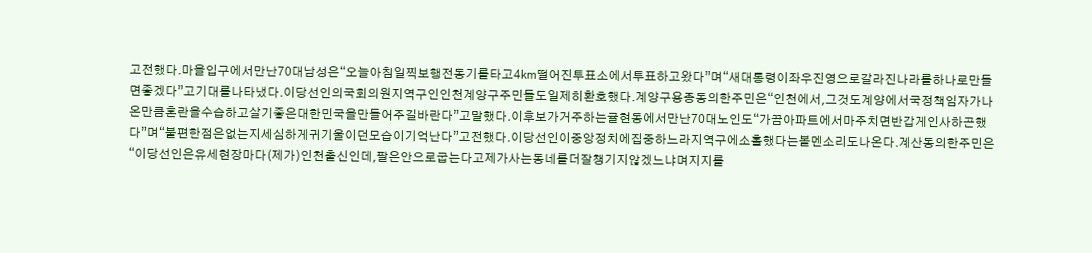고전했다.마을입구에서만난70대남성은“오늘아침일찍보행전동기를타고4㎞떨어진투표소에서투표하고왔다”며“새대통령이좌우진영으로갈라진나라를하나로만들면좋겠다”고기대를나타냈다.이당선인의국회의원지역구인인천계양구주민들도일제히환호했다.계양구용종동의한주민은“인천에서,그것도계양에서국정책임자가나온만큼혼란을수습하고살기좋은대한민국을만들어주길바란다”고말했다.이후보가거주하는귤현동에서만난70대노인도“가끔아파트에서마주치면반갑게인사하곤했다”며“불편한점은없는지세심하게귀기울이던모습이기억난다”고전했다.이당선인이중앙정치에집중하느라지역구에소홀했다는볼멘소리도나온다.계산동의한주민은“이당선인은유세현장마다(제가)인천출신인데,팔은안으로굽는다고제가사는동네를더잘챙기지않겠느냐며지지를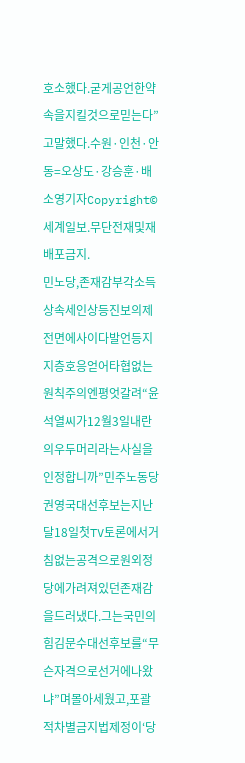호소했다.굳게공언한약속을지킬것으로믿는다”고말했다.수원·인천·안동=오상도·강승훈·배소영기자Copyright©세계일보.무단전재및재배포금지.
민노당,존재감부각소득상속세인상등진보의제전면에사이다발언등지지층호응얻어타협없는원칙주의엔평엇갈려“윤석열씨가12월3일내란의우두머리라는사실을인정합니까”민주노동당권영국대선후보는지난달18일첫TV토론에서거침없는공격으로원외정당에가려져있던존재감을드러냈다.그는국민의힘김문수대선후보를“무슨자격으로선거에나왔냐”며몰아세웠고,포괄적차별금지법제정이‘당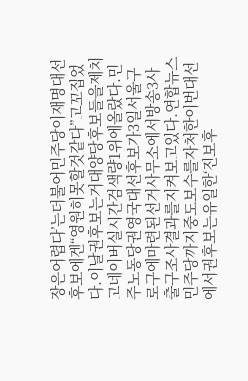장은어렵다’는더불어민주당이재명대선후보에겐“영원히못할것같다”고꼬집었다.이날권후보는거대양당후보들을제치고네이버실시간검색량1위에올랐다.민주노동당권영국대선후보가3일서울구로구에마련된선거사무소에서방송3사출구조사결과를지켜보고있다.연합뉴스민주당까지중도보수를자처한이번대선에서권후보는유일한‘진보후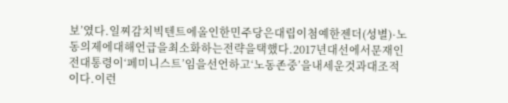보’였다.일찌감치빅텐트에올인한민주당은대립이첨예한젠더(성별)·노동의제에대해언급을최소화하는전략을택했다.2017년대선에서문재인전대통령이‘페미니스트’임을선언하고‘노동존중’을내세운것과대조적이다.이런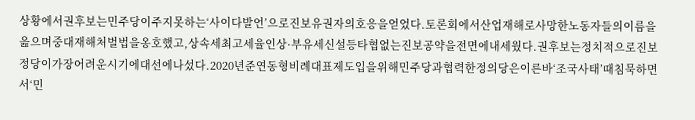상황에서권후보는민주당이주지못하는‘사이다발언’으로진보유권자의호응을얻었다.토론회에서산업재해로사망한노동자들의이름을읊으며중대재해처벌법을옹호했고,상속세최고세율인상·부유세신설등타협없는진보공약을전면에내세웠다.권후보는정치적으로진보정당이가장어려운시기에대선에나섰다.2020년준연동형비례대표제도입을위해민주당과협력한정의당은이른바‘조국사태’때침묵하면서‘민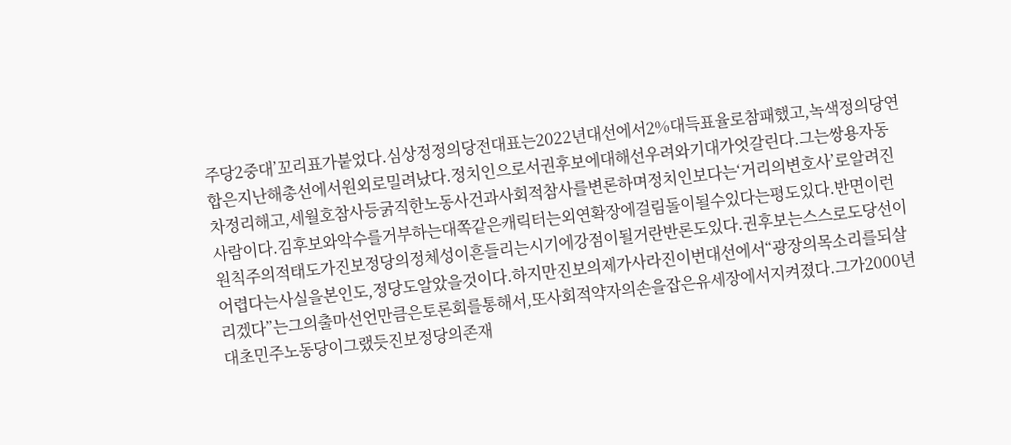주당2중대’꼬리표가붙었다.심상정정의당전대표는2022년대선에서2%대득표율로참패했고,녹색정의당연합은지난해총선에서원외로밀려났다.정치인으로서권후보에대해선우려와기대가엇갈린다.그는쌍용자동차정리해고,세월호참사등굵직한노동사건과사회적참사를변론하며정치인보다는‘거리의변호사’로알려진사람이다.김후보와악수를거부하는대쪽같은캐릭터는외연확장에걸림돌이될수있다는평도있다.반면이런원칙주의적태도가진보정당의정체성이흔들리는시기에강점이될거란반론도있다.권후보는스스로도당선이어렵다는사실을본인도,정당도알았을것이다.하지만진보의제가사라진이번대선에서“광장의목소리를되살리겠다”는그의출마선언만큼은토론회를통해서,또사회적약자의손을잡은유세장에서지켜졌다.그가2000년대초민주노동당이그랬듯진보정당의존재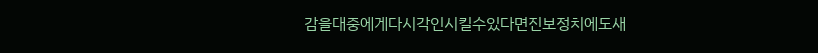감을대중에게다시각인시킬수있다면진보정치에도새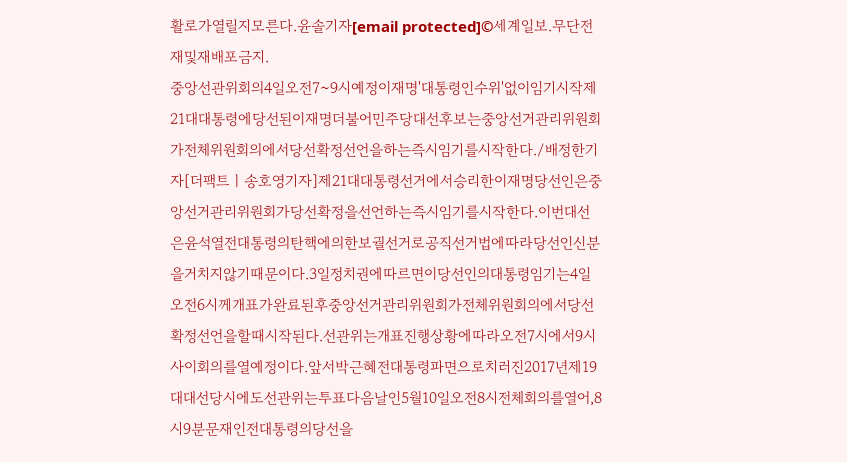활로가열릴지모른다.윤솔기자[email protected]©세계일보.무단전재및재배포금지.
중앙선관위회의4일오전7~9시예정이재명'대통령인수위'없이임기시작제21대대통령에당선된이재명더불어민주당대선후보는중앙선거관리위원회가전체위원회의에서당선확정선언을하는즉시임기를시작한다./배정한기자[더팩트ㅣ송호영기자]제21대대통령선거에서승리한이재명당선인은중앙선거관리위원회가당선확정을선언하는즉시임기를시작한다.이번대선은윤석열전대통령의탄핵에의한보궐선거로공직선거법에따라당선인신분을거치지않기때문이다.3일정치권에따르면이당선인의대통령임기는4일오전6시께개표가완료된후중앙선거관리위원회가전체위원회의에서당선확정선언을할때시작된다.선관위는개표진행상황에따라오전7시에서9시사이회의를열예정이다.앞서박근혜전대통령파면으로치러진2017년제19대대선당시에도선관위는투표다음날인5월10일오전8시전체회의를열어,8시9분문재인전대통령의당선을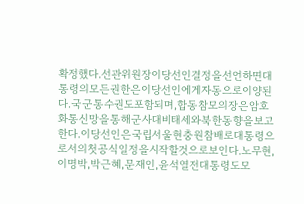확정했다.선관위원장이당선인결정을선언하면대통령의모든권한은이당선인에게자동으로이양된다.국군통수권도포함되며,합동참모의장은암호화통신망을통해군사대비태세와북한동향을보고한다.이당선인은국립서울현충원참배로대통령으로서의첫공식일정을시작할것으로보인다.노무현,이명박,박근혜,문재인,윤석열전대통령도모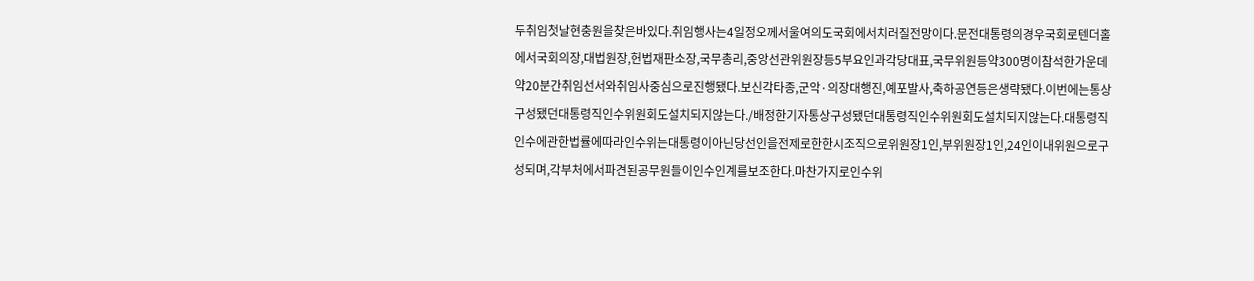두취임첫날현충원을찾은바있다.취임행사는4일정오께서울여의도국회에서치러질전망이다.문전대통령의경우국회로텐더홀에서국회의장,대법원장,헌법재판소장,국무총리,중앙선관위원장등5부요인과각당대표,국무위원등약300명이참석한가운데약20분간취임선서와취임사중심으로진행됐다.보신각타종,군악·의장대행진,예포발사,축하공연등은생략됐다.이번에는통상구성됐던대통령직인수위원회도설치되지않는다./배정한기자통상구성됐던대통령직인수위원회도설치되지않는다.대통령직인수에관한법률에따라인수위는대통령이아닌당선인을전제로한한시조직으로위원장1인,부위원장1인,24인이내위원으로구성되며,각부처에서파견된공무원들이인수인계를보조한다.마찬가지로인수위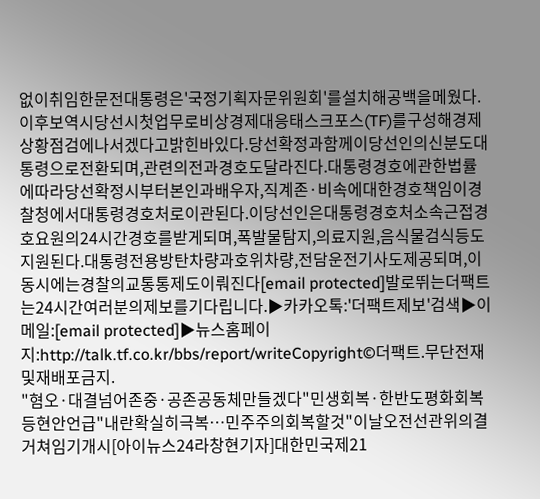없이취임한문전대통령은'국정기획자문위원회'를설치해공백을메웠다.이후보역시당선시첫업무로비상경제대응태스크포스(TF)를구성해경제상황점검에나서겠다고밝힌바있다.당선확정과함께이당선인의신분도대통령으로전환되며,관련의전과경호도달라진다.대통령경호에관한법률에따라당선확정시부터본인과배우자,직계존·비속에대한경호책임이경찰청에서대통령경호처로이관된다.이당선인은대통령경호처소속근접경호요원의24시간경호를받게되며,폭발물탐지,의료지원,음식물검식등도지원된다.대통령전용방탄차량과호위차량,전담운전기사도제공되며,이동시에는경찰의교통통제도이뤄진다[email protected]발로뛰는더팩트는24시간여러분의제보를기다립니다.▶카카오톡:'더팩트제보'검색▶이메일:[email protected]▶뉴스홈페이지:http://talk.tf.co.kr/bbs/report/writeCopyright©더팩트.무단전재및재배포금지.
"혐오·대결넘어존중·공존공동체만들겠다"민생회복·한반도평화회복등현안언급"내란확실히극복…민주주의회복할것"이날오전선관위의결거쳐임기개시[아이뉴스24라창현기자]대한민국제21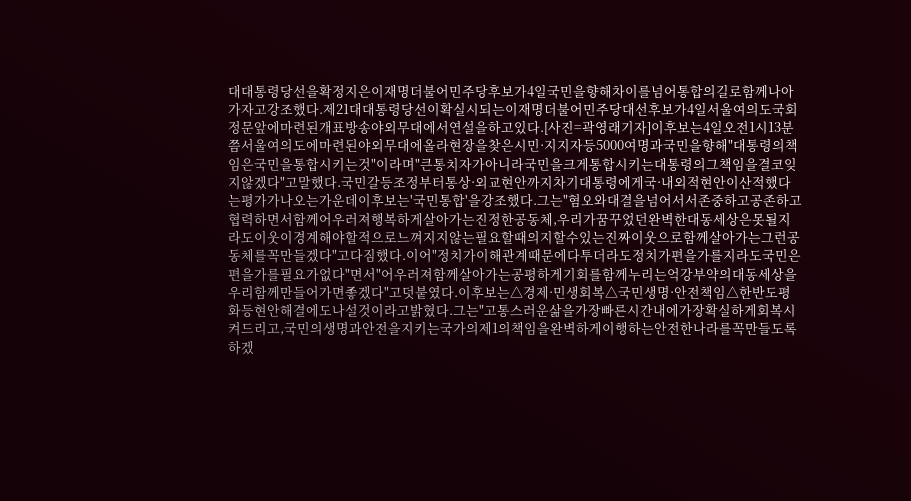대대통령당선을확정지은이재명더불어민주당후보가4일국민을향해차이를넘어통합의길로함께나아가자고강조했다.제21대대통령당선이확실시되는이재명더불어민주당대선후보가4일서울여의도국회정문앞에마련된개표방송야외무대에서연설을하고있다.[사진=곽영래기자]이후보는4일오전1시13분쯤서울여의도에마련된야외무대에올라현장을찾은시민·지지자등5000여명과국민을향해"대통령의책임은국민을통합시키는것"이라며"큰통치자가아니라국민을크게통합시키는대통령의그책임을결코잊지않겠다"고말했다.국민갈등조정부터통상·외교현안까지차기대통령에게국·내외적현안이산적했다는평가가나오는가운데이후보는'국민통합'을강조했다.그는"혐오와대결을넘어서서존중하고공존하고협력하면서함께어우러져행복하게살아가는진정한공동체,우리가꿈꾸었던완벽한대동세상은못될지라도이웃이경계해야할적으로느껴지지않는필요할때의지할수있는진짜이웃으로함께살아가는그런공동체를꼭만들겠다"고다짐했다.이어"정치가이해관계때문에다투더라도정치가편을가를지라도국민은편을가를필요가없다"면서"어우러져함께살아가는공평하게기회를함께누리는억강부약의대동세상을우리함께만들어가면좋겠다"고덧붙였다.이후보는△경제·민생회복△국민생명·안전책임△한반도평화등현안해결에도나설것이라고밝혔다.그는"고통스러운삶을가장빠른시간내에가장확실하게회복시켜드리고,국민의생명과안전을지키는국가의제1의책임을완벽하게이행하는안전한나라를꼭만들도록하겠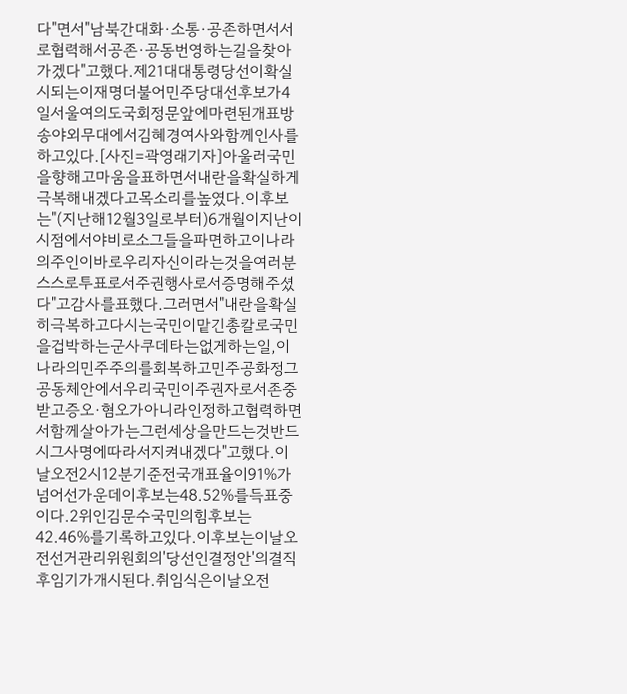다"면서"남북간대화·소통·공존하면서서로협력해서공존·공동번영하는길을찾아가겠다"고했다.제21대대통령당선이확실시되는이재명더불어민주당대선후보가4일서울여의도국회정문앞에마련된개표방송야외무대에서김혜경여사와함께인사를하고있다.[사진=곽영래기자]아울러국민을향해고마움을표하면서내란을확실하게극복해내겠다고목소리를높였다.이후보는"(지난해12월3일로부터)6개월이지난이시점에서야비로소그들을파면하고이나라의주인이바로우리자신이라는것을여러분스스로투표로서주권행사로서증명해주셨다"고감사를표했다.그러면서"내란을확실히극복하고다시는국민이맡긴총칼로국민을겁박하는군사쿠데타는없게하는일,이나라의민주주의를회복하고민주공화정그공동체안에서우리국민이주권자로서존중받고증오·혐오가아니라인정하고협력하면서함께살아가는그런세상을만드는것반드시그사명에따라서지켜내겠다"고했다.이날오전2시12분기준전국개표율이91%가넘어선가운데이후보는48.52%를득표중이다.2위인김문수국민의힘후보는42.46%를기록하고있다.이후보는이날오전선거관리위원회의'당선인결정안'의결직후임기가개시된다.취임식은이날오전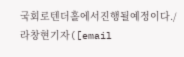국회로텐더홀에서진행될예정이다./라창현기자([email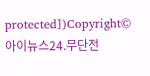protected])Copyright©아이뉴스24.무단전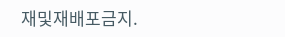재및재배포금지.